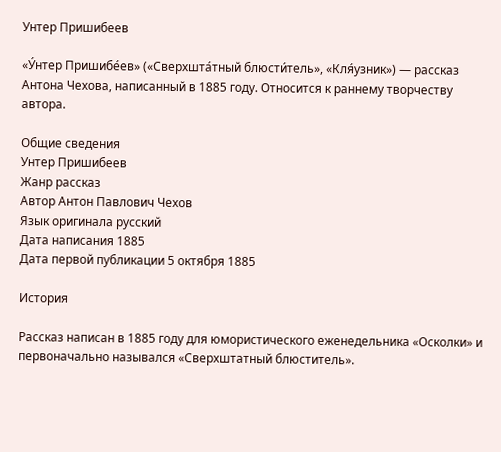Унтер Пришибеев

«У́нтер Пришибе́ев» («Сверхшта́тный блюсти́тель», «Кля́узник») — рассказ Антона Чехова, написанный в 1885 году. Относится к раннему творчеству автора.

Общие сведения
Унтер Пришибеев
Жанр рассказ
Автор Антон Павлович Чехов
Язык оригинала русский
Дата написания 1885
Дата первой публикации 5 октября 1885

История

Рассказ написан в 1885 году для юмористического еженедельника «Осколки» и первоначально назывался «Сверхштатный блюститель».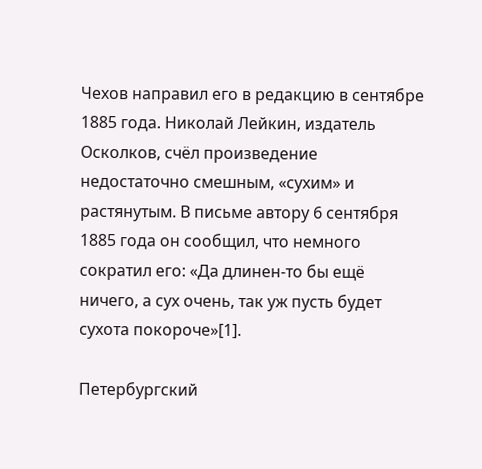Чехов направил его в редакцию в сентябре 1885 года. Николай Лейкин, издатель Осколков, счёл произведение недостаточно смешным, «сухим» и растянутым. В письме автору 6 сентября 1885 года он сообщил, что немного сократил его: «Да длинен-то бы ещё ничего, а сух очень, так уж пусть будет сухота покороче»[1].

Петербургский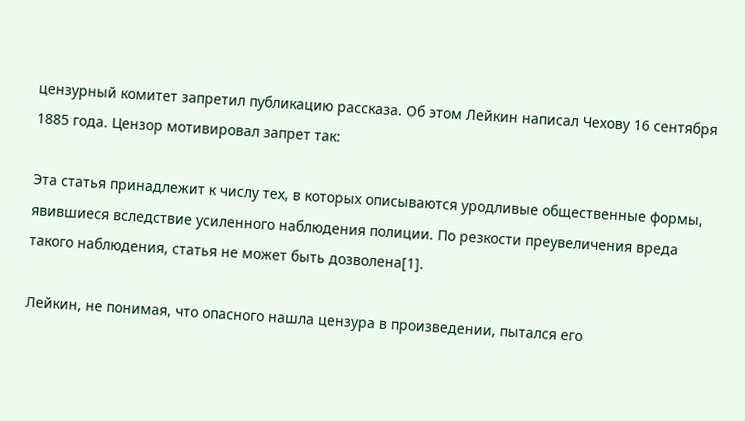цензурный комитет запретил публикацию рассказа. Об этом Лейкин написал Чехову 16 сентября 1885 года. Цензор мотивировал запрет так:

Эта статья принадлежит к числу тех, в которых описываются уродливые общественные формы, явившиеся вследствие усиленного наблюдения полиции. По резкости преувеличения вреда такого наблюдения, статья не может быть дозволена[1].

Лейкин, не понимая, что опасного нашла цензура в произведении, пытался его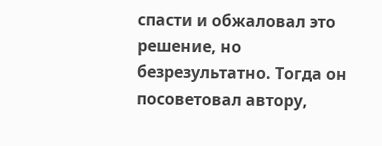спасти и обжаловал это решение, но безрезультатно. Тогда он посоветовал автору,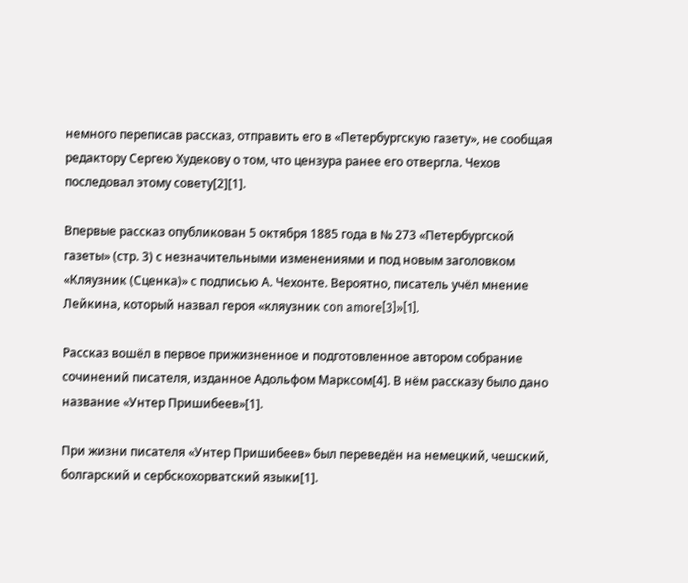немного переписав рассказ, отправить его в «Петербургскую газету», не сообщая редактору Сергею Худекову о том, что цензура ранее его отвергла. Чехов последовал этому совету[2][1].

Впервые рассказ опубликован 5 октября 1885 года в № 273 «Петербургской газеты» (стр. 3) с незначительными изменениями и под новым заголовком «Кляузник (Сценка)» с подписью А. Чехонте. Вероятно, писатель учёл мнение Лейкина, который назвал героя «кляузник con amore[3]»[1].

Рассказ вошёл в первое прижизненное и подготовленное автором собрание сочинений писателя, изданное Адольфом Марксом[4]. В нём рассказу было дано название «Унтер Пришибеев»[1].

При жизни писателя «Унтер Пришибеев» был переведён на немецкий, чешский, болгарский и сербскохорватский языки[1].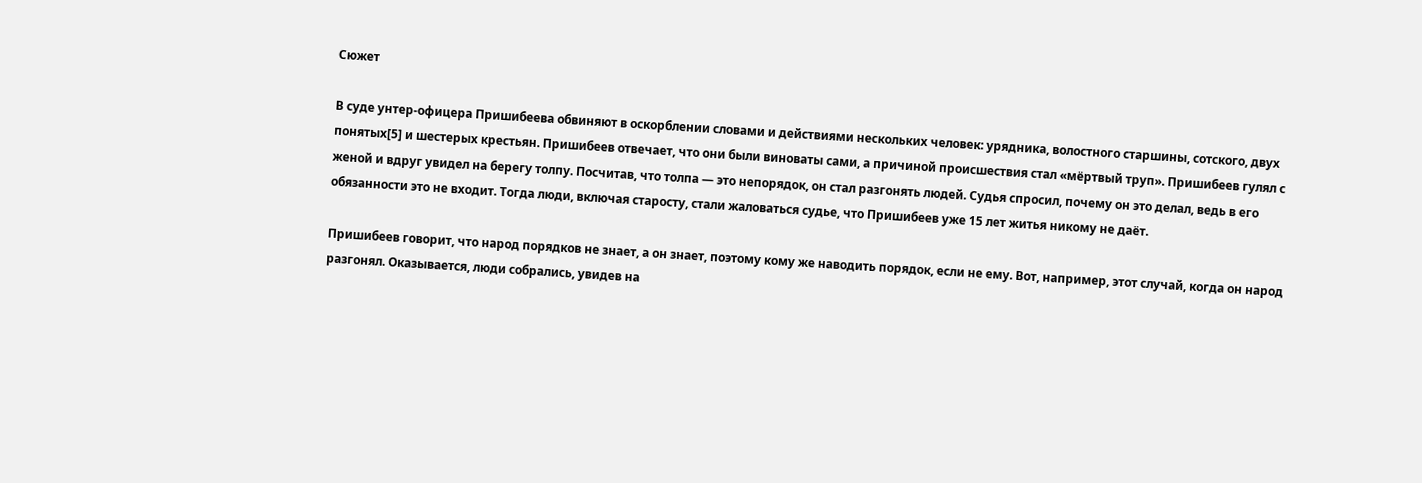Сюжет

В суде унтер-офицера Пришибеева обвиняют в оскорблении словами и действиями нескольких человек: урядника, волостного старшины, сотского, двух понятых[5] и шестерых крестьян. Пришибеев отвечает, что они были виноваты сами, а причиной происшествия стал «мёртвый труп». Пришибеев гулял с женой и вдруг увидел на берегу толпу. Посчитав, что толпа — это непорядок, он стал разгонять людей. Судья спросил, почему он это делал, ведь в его обязанности это не входит. Тогда люди, включая старосту, стали жаловаться судье, что Пришибеев уже 15 лет житья никому не даёт.

Пришибеев говорит, что народ порядков не знает, а он знает, поэтому кому же наводить порядок, если не ему. Вот, например, этот случай, когда он народ разгонял. Оказывается, люди собрались, увидев на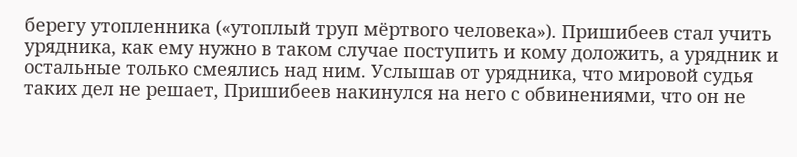берегу утопленника («утоплый труп мёртвого человека»). Пришибеев стал учить урядника, как ему нужно в таком случае поступить и кому доложить, а урядник и остальные только смеялись над ним. Услышав от урядника, что мировой судья таких дел не решает, Пришибеев накинулся на него с обвинениями, что он не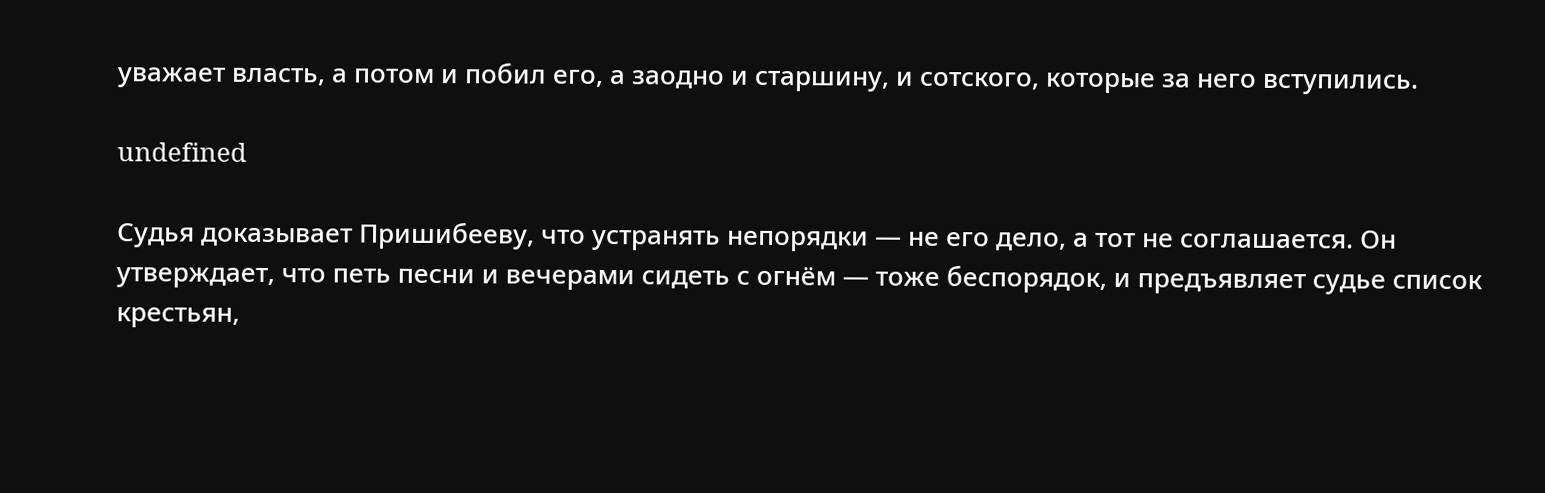уважает власть, а потом и побил его, а заодно и старшину, и сотского, которые за него вступились.

undefined

Судья доказывает Пришибееву, что устранять непорядки — не его дело, а тот не соглашается. Он утверждает, что петь песни и вечерами сидеть с огнём — тоже беспорядок, и предъявляет судье список крестьян,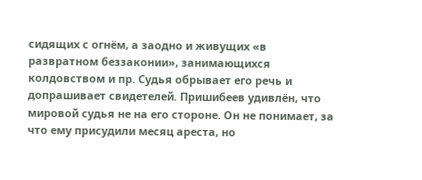сидящих с огнём, а заодно и живущих «в развратном беззаконии», занимающихся колдовством и пр. Судья обрывает его речь и допрашивает свидетелей. Пришибеев удивлён, что мировой судья не на его стороне. Он не понимает, за что ему присудили месяц ареста, но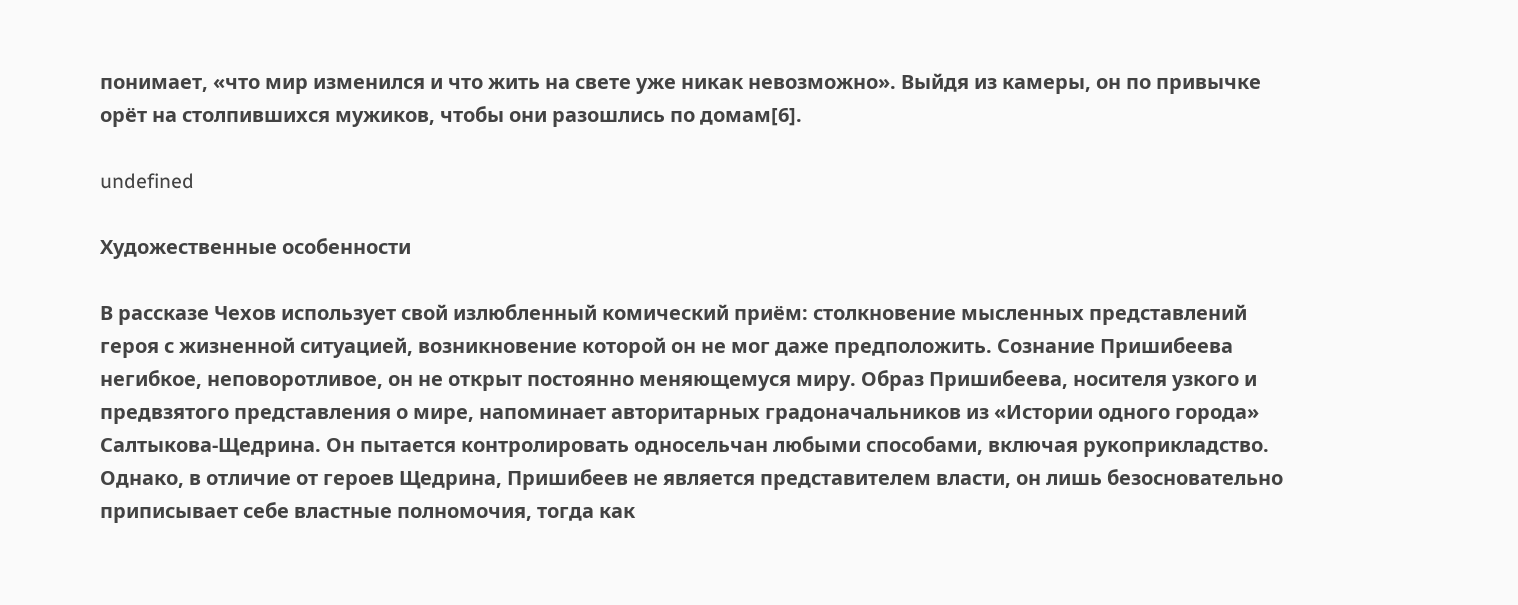понимает, «что мир изменился и что жить на свете уже никак невозможно». Выйдя из камеры, он по привычке орёт на столпившихся мужиков, чтобы они разошлись по домам[6].

undefined

Художественные особенности

В рассказе Чехов использует свой излюбленный комический приём: столкновение мысленных представлений героя с жизненной ситуацией, возникновение которой он не мог даже предположить. Сознание Пришибеева негибкое, неповоротливое, он не открыт постоянно меняющемуся миру. Образ Пришибеева, носителя узкого и предвзятого представления о мире, напоминает авторитарных градоначальников из «Истории одного города» Салтыкова-Щедрина. Он пытается контролировать односельчан любыми способами, включая рукоприкладство. Однако, в отличие от героев Щедрина, Пришибеев не является представителем власти, он лишь безосновательно приписывает себе властные полномочия, тогда как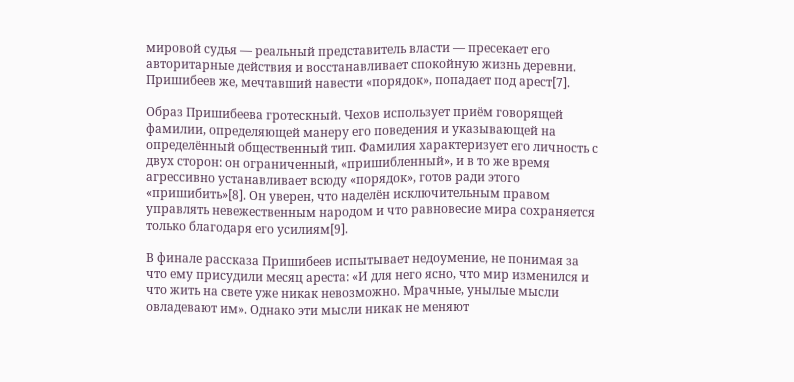мировой судья — реальный представитель власти — пресекает его авторитарные действия и восстанавливает спокойную жизнь деревни. Пришибеев же, мечтавший навести «порядок», попадает под арест[7].

Образ Пришибеева гротескный. Чехов использует приём говорящей фамилии, определяющей манеру его поведения и указывающей на определённый общественный тип. Фамилия характеризует его личность с двух сторон: он ограниченный, «пришибленный», и в то же время агрессивно устанавливает всюду «порядок», готов ради этого «пришибить»[8]. Он уверен, что наделён исключительным правом управлять невежественным народом и что равновесие мира сохраняется только благодаря его усилиям[9].

В финале рассказа Пришибеев испытывает недоумение, не понимая за что ему присудили месяц ареста: «И для него ясно, что мир изменился и что жить на свете уже никак невозможно. Мрачные, унылые мысли овладевают им». Однако эти мысли никак не меняют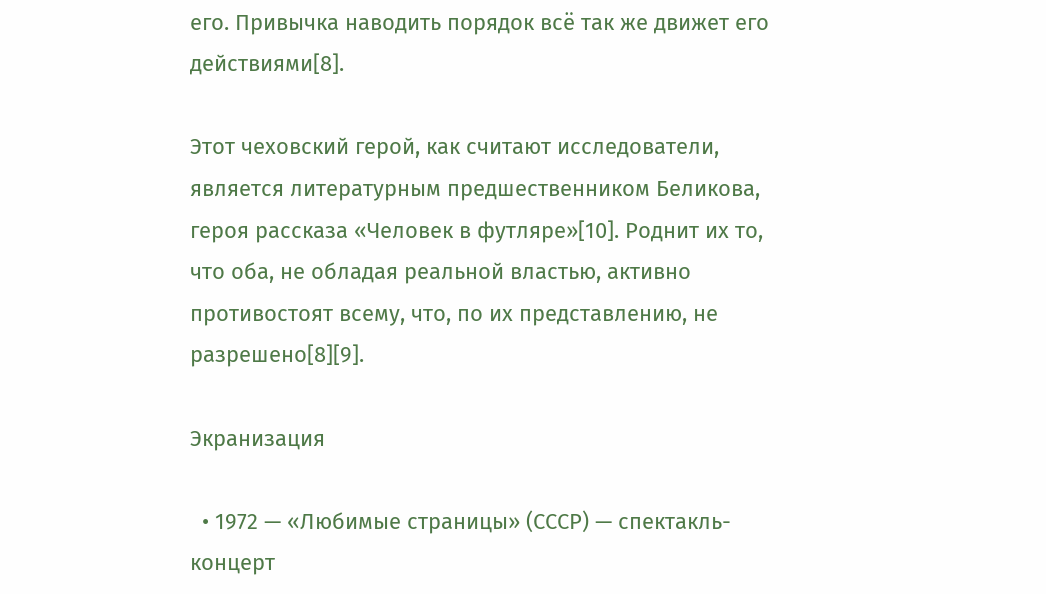его. Привычка наводить порядок всё так же движет его действиями[8].

Этот чеховский герой, как считают исследователи, является литературным предшественником Беликова, героя рассказа «Человек в футляре»[10]. Роднит их то, что оба, не обладая реальной властью, активно противостоят всему, что, по их представлению, не разрешено[8][9].

Экранизация

  • 1972 — «Любимые страницы» (СССР) — спектакль-концерт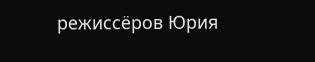режиссёров Юрия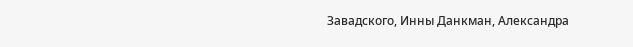Завадского, Инны Данкман, Александра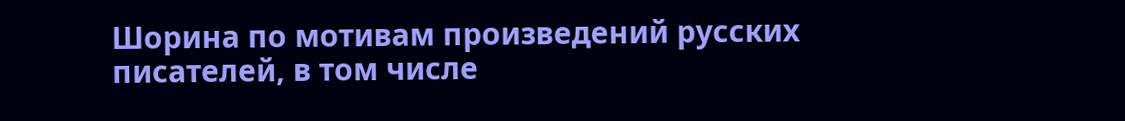Шорина по мотивам произведений русских писателей, в том числе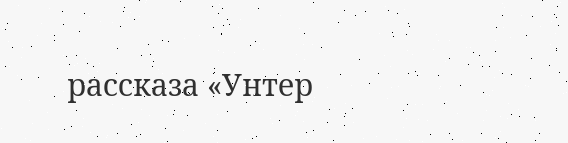рассказа «Унтер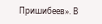Пришибеев». В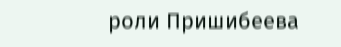роли Пришибеева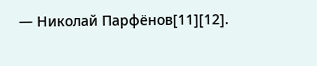— Николай Парфёнов[11][12].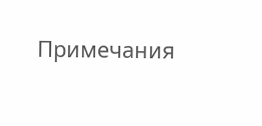Примечания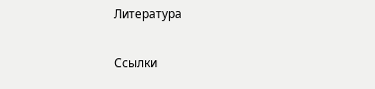Литература

Ссылки